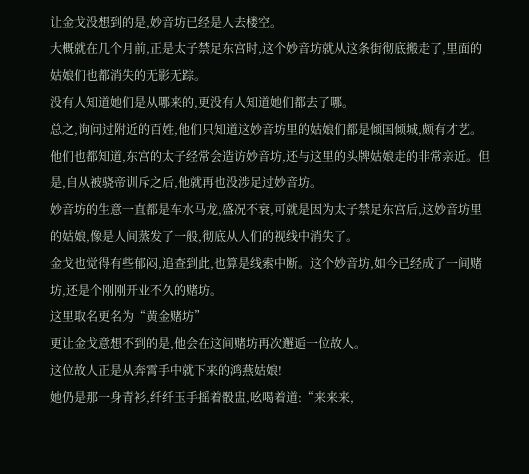让金戈没想到的是,妙音坊已经是人去楼空。
大概就在几个月前,正是太子禁足东宫时,这个妙音坊就从这条街彻底搬走了,里面的姑娘们也都消失的无影无踪。
没有人知道她们是从哪来的,更没有人知道她们都去了哪。
总之,询问过附近的百姓,他们只知道这妙音坊里的姑娘们都是倾国倾城,颇有才艺。
他们也都知道,东宫的太子经常会造访妙音坊,还与这里的头牌姑娘走的非常亲近。但是,自从被骁帝训斥之后,他就再也没涉足过妙音坊。
妙音坊的生意一直都是车水马龙,盛况不衰,可就是因为太子禁足东宫后,这妙音坊里的姑娘,像是人间蒸发了一般,彻底从人们的视线中消失了。
金戈也觉得有些郁闷,追查到此,也算是线索中断。这个妙音坊,如今已经成了一间赌坊,还是个刚刚开业不久的赌坊。
这里取名更名为“黄金赌坊”
更让金戈意想不到的是,他会在这间赌坊再次邂逅一位故人。
这位故人正是从奔霄手中就下来的鸿燕姑娘!
她仍是那一身青衫,纤纤玉手摇着骰盅,吆喝着道:“来来来,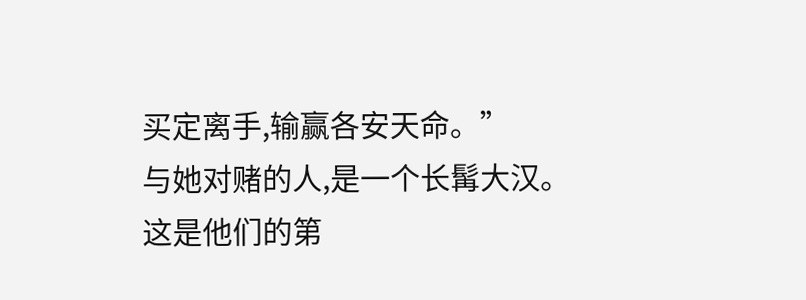买定离手,输赢各安天命。”
与她对赌的人,是一个长髯大汉。
这是他们的第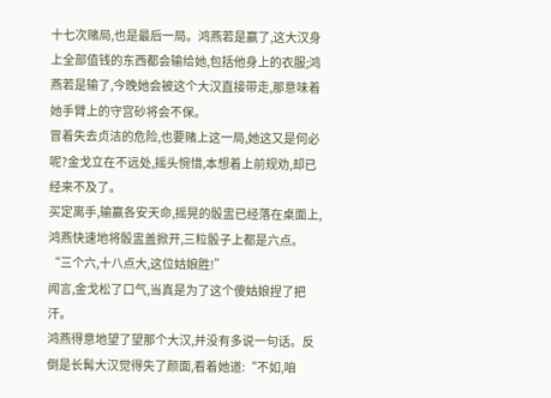十七次赌局,也是最后一局。鸿燕若是赢了,这大汉身上全部值钱的东西都会输给她,包括他身上的衣服;鸿燕若是输了,今晚她会被这个大汉直接带走,那意味着她手臂上的守宫砂将会不保。
冒着失去贞洁的危险,也要赌上这一局,她这又是何必呢?金戈立在不远处,摇头惋惜,本想着上前规劝,却已经来不及了。
买定离手,输赢各安天命,摇晃的骰盅已经落在桌面上,鸿燕快速地将骰盅盖掀开,三粒骰子上都是六点。
“三个六,十八点大,这位姑娘胜!”
闻言,金戈松了口气,当真是为了这个傻姑娘捏了把汗。
鸿燕得意地望了望那个大汉,并没有多说一句话。反倒是长髯大汉觉得失了颜面,看着她道:“不如,咱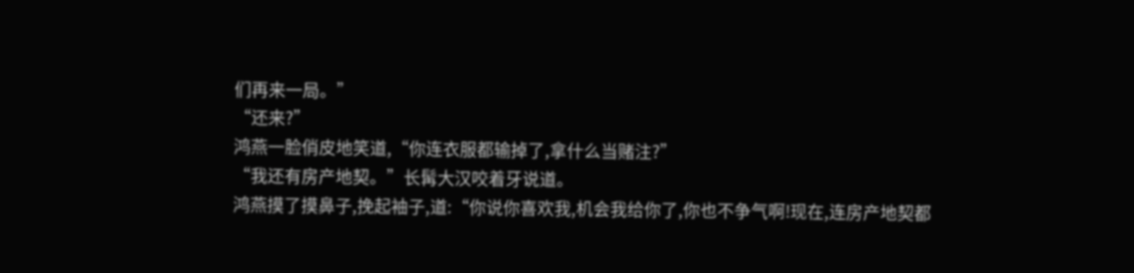们再来一局。”
“还来?”
鸿燕一脸俏皮地笑道,“你连衣服都输掉了,拿什么当赌注?”
“我还有房产地契。”长髯大汉咬着牙说道。
鸿燕摸了摸鼻子,挽起袖子,道:“你说你喜欢我,机会我给你了,你也不争气啊!现在,连房产地契都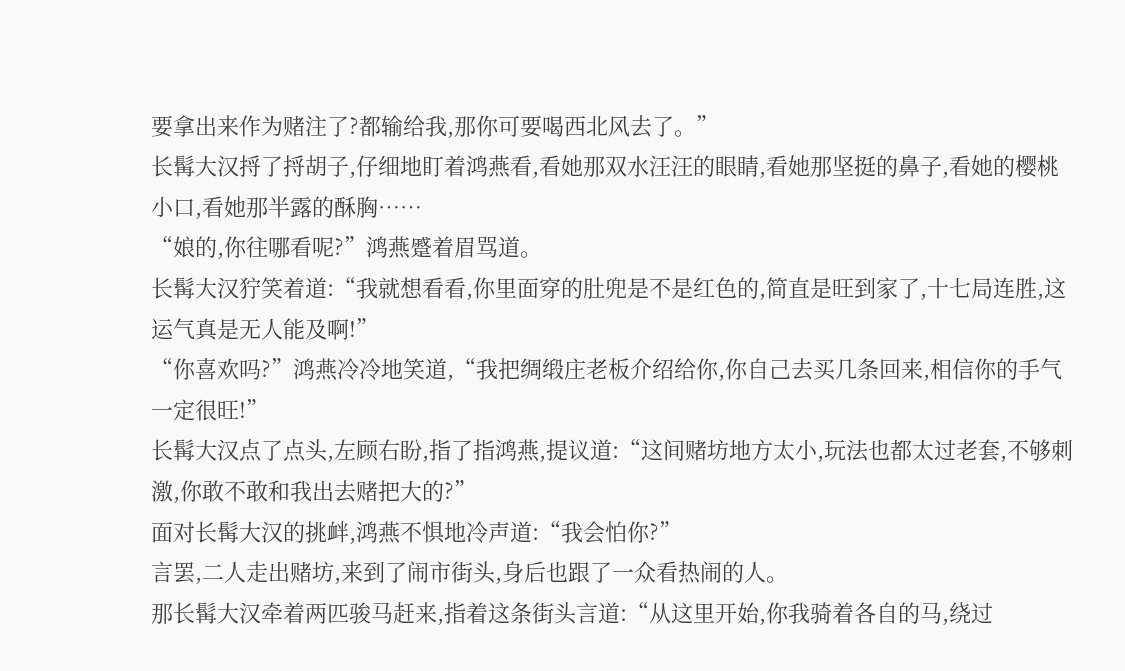要拿出来作为赌注了?都输给我,那你可要喝西北风去了。”
长髯大汉捋了捋胡子,仔细地盯着鸿燕看,看她那双水汪汪的眼睛,看她那坚挺的鼻子,看她的樱桃小口,看她那半露的酥胸……
“娘的,你往哪看呢?”鸿燕蹙着眉骂道。
长髯大汉狞笑着道:“我就想看看,你里面穿的肚兜是不是红色的,简直是旺到家了,十七局连胜,这运气真是无人能及啊!”
“你喜欢吗?”鸿燕冷冷地笑道,“我把绸缎庄老板介绍给你,你自己去买几条回来,相信你的手气一定很旺!”
长髯大汉点了点头,左顾右盼,指了指鸿燕,提议道:“这间赌坊地方太小,玩法也都太过老套,不够刺激,你敢不敢和我出去赌把大的?”
面对长髯大汉的挑衅,鸿燕不惧地冷声道:“我会怕你?”
言罢,二人走出赌坊,来到了闹市街头,身后也跟了一众看热闹的人。
那长髯大汉牵着两匹骏马赶来,指着这条街头言道:“从这里开始,你我骑着各自的马,绕过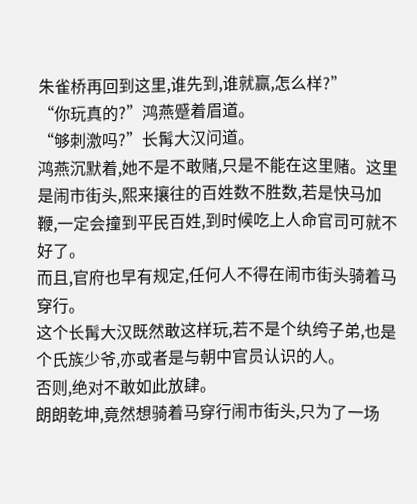朱雀桥再回到这里,谁先到,谁就赢,怎么样?”
“你玩真的?”鸿燕蹙着眉道。
“够刺激吗?”长髯大汉问道。
鸿燕沉默着,她不是不敢赌,只是不能在这里赌。这里是闹市街头,熙来攘往的百姓数不胜数,若是快马加鞭,一定会撞到平民百姓,到时候吃上人命官司可就不好了。
而且,官府也早有规定,任何人不得在闹市街头骑着马穿行。
这个长髯大汉既然敢这样玩,若不是个纨绔子弟,也是个氏族少爷,亦或者是与朝中官员认识的人。
否则,绝对不敢如此放肆。
朗朗乾坤,竟然想骑着马穿行闹市街头,只为了一场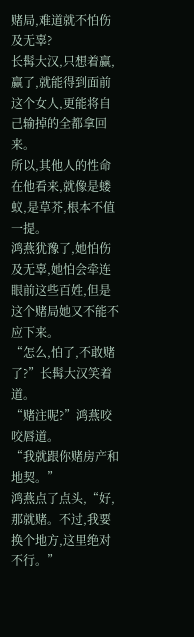赌局,难道就不怕伤及无辜?
长髯大汉,只想着赢,赢了,就能得到面前这个女人,更能将自己输掉的全都拿回来。
所以,其他人的性命在他看来,就像是蝼蚁,是草芥,根本不值一提。
鸿燕犹豫了,她怕伤及无辜,她怕会牵连眼前这些百姓,但是这个赌局她又不能不应下来。
“怎么,怕了,不敢赌了?”长髯大汉笑着道。
“赌注呢?”鸿燕咬咬唇道。
“我就跟你赌房产和地契。”
鸿燕点了点头,“好,那就赌。不过,我要换个地方,这里绝对不行。”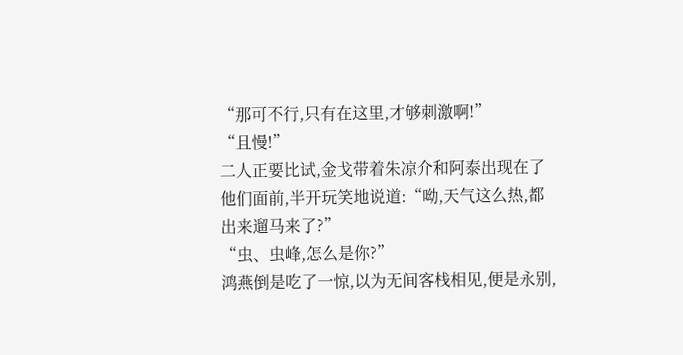“那可不行,只有在这里,才够刺激啊!”
“且慢!”
二人正要比试,金戈带着朱凉介和阿泰出现在了他们面前,半开玩笑地说道:“呦,天气这么热,都出来遛马来了?”
“虫、虫峰,怎么是你?”
鸿燕倒是吃了一惊,以为无间客栈相见,便是永别,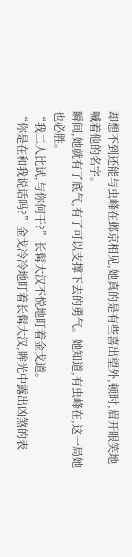却想不到还能与虫峰在邺京相见,她真的是有些喜出望外,顿时,眉开眼笑地喊着他的名字。
瞬间,她就有了底气,有了可以支撑下去的勇气。她知道,有虫峰在,这一局她也必胜。
“我二人比试,与你何干?”长髯大汉不悦地盯着金戈道。
“你是在和我说话吗?”金戈冷冷地盯着长髯大汉,眸光中露出凶煞的表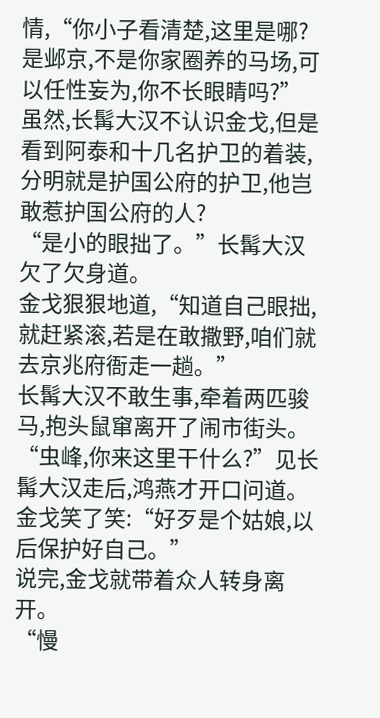情,“你小子看清楚,这里是哪?是邺京,不是你家圈养的马场,可以任性妄为,你不长眼睛吗?”
虽然,长髯大汉不认识金戈,但是看到阿泰和十几名护卫的着装,分明就是护国公府的护卫,他岂敢惹护国公府的人?
“是小的眼拙了。”长髯大汉欠了欠身道。
金戈狠狠地道,“知道自己眼拙,就赶紧滚,若是在敢撒野,咱们就去京兆府衙走一趟。”
长髯大汉不敢生事,牵着两匹骏马,抱头鼠窜离开了闹市街头。
“虫峰,你来这里干什么?”见长髯大汉走后,鸿燕才开口问道。
金戈笑了笑:“好歹是个姑娘,以后保护好自己。”
说完,金戈就带着众人转身离开。
“慢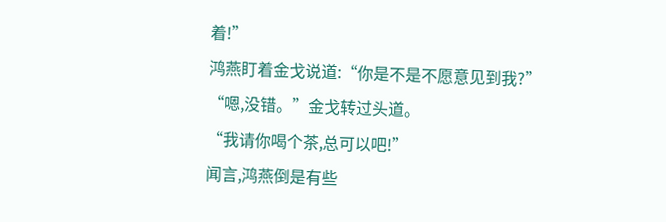着!”
鸿燕盯着金戈说道:“你是不是不愿意见到我?”
“嗯,没错。”金戈转过头道。
“我请你喝个茶,总可以吧!”
闻言,鸿燕倒是有些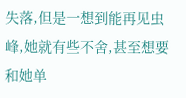失落,但是一想到能再见虫峰,她就有些不舍,甚至想要和她单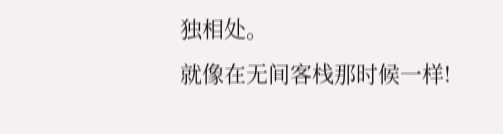独相处。
就像在无间客栈那时候一样!